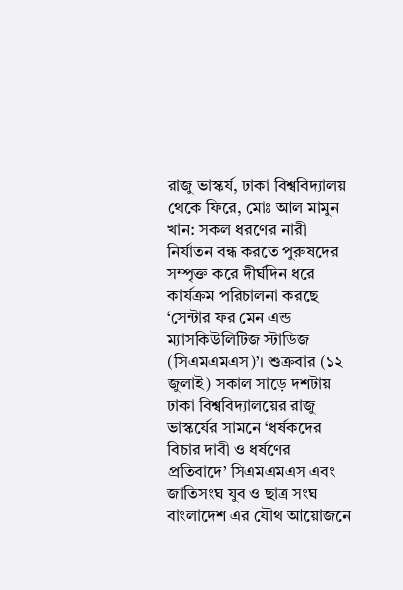রাজু ভাস্কর্য, ঢাকা বিশ্ববিদ্যালয় থেকে ফিরে, মোঃ আল মামুন খান: সকল ধরণের নারী নির্যাতন বন্ধ করতে পুরুষদের সম্পৃক্ত করে দীর্ঘদিন ধরে কার্যক্রম পরিচালনা করছে ‘সেন্টার ফর মেন এন্ড ম্যাসকিউলিটিজ স্টাডিজ (সিএমএমএস)’। শুক্রবার (১২ জুলাই) সকাল সাড়ে দশটায় ঢাকা বিশ্ববিদ্যালয়ের রাজু ভাস্কর্যের সামনে ‘ধর্ষকদের বিচার দাবী ও ধর্ষণের প্রতিবাদে’ সিএমএমএস এবং জাতিসংঘ যুব ও ছাত্র সংঘ বাংলাদেশ এর যৌথ আয়োজনে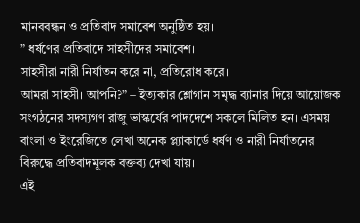মানববন্ধন ও প্রতিবাদ সমাবেশ অনুষ্ঠিত হয়।
” ধর্ষণের প্রতিবাদে সাহসীদের সমাবেশ।
সাহসীরা নারী নির্যাতন করে না, প্রতিরোধ করে।
আমরা সাহসী। আপনি?” – ইত্যকার শ্লোগান সমৃদ্ধ ব্যানার দিয়ে আয়োজক সংগঠনের সদস্যগণ রাজু ভাস্কর্যের পাদদেশে সকলে মিলিত হন। এসময় বাংলা ও ইংরেজিতে লেখা অনেক প্ল্যাকার্ডে ধর্ষণ ও নারী নির্যাতনের বিরুদ্ধে প্রতিবাদমূলক বক্তব্য দেখা যায়।
এই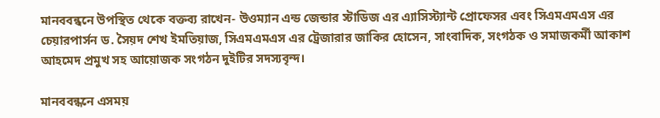মানববন্ধনে উপস্থিত থেকে বক্তব্য রাখেন- উওম্যান এন্ড জেন্ডার স্টাডিজ এর এ্যাসিস্ট্যান্ট প্রোফেসর এবং সিএমএমএস এর চেয়ারপার্সন ড. সৈয়দ শেখ ইমতিয়াজ, সিএমএমএস এর ট্রেজারার জাকির হোসেন, সাংবাদিক, সংগঠক ও সমাজকর্মী আকাশ আহমেদ প্রমুখ সহ আয়োজক সংগঠন দুইটির সদস্যবৃন্দ।

মানববন্ধনে এসময়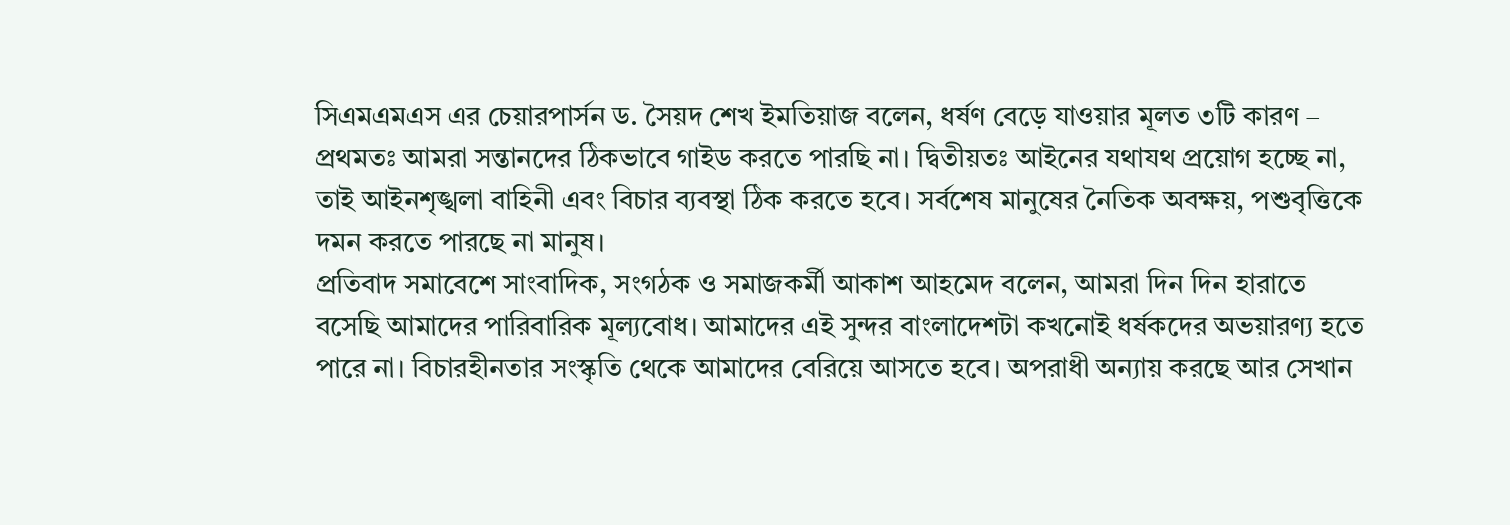সিএমএমএস এর চেয়ারপার্সন ড. সৈয়দ শেখ ইমতিয়াজ বলেন, ধর্ষণ বেড়ে যাওয়ার মূলত ৩টি কারণ – প্রথমতঃ আমরা সন্তানদের ঠিকভাবে গাইড করতে পারছি না। দ্বিতীয়তঃ আইনের যথাযথ প্রয়োগ হচ্ছে না, তাই আইনশৃঙ্খলা বাহিনী এবং বিচার ব্যবস্থা ঠিক করতে হবে। সর্বশেষ মানুষের নৈতিক অবক্ষয়, পশুবৃত্তিকে দমন করতে পারছে না মানুষ।
প্রতিবাদ সমাবেশে সাংবাদিক, সংগঠক ও সমাজকর্মী আকাশ আহমেদ বলেন, আমরা দিন দিন হারাতে বসেছি আমাদের পারিবারিক মূল্যবোধ। আমাদের এই সুন্দর বাংলাদেশটা কখনোই ধর্ষকদের অভয়ারণ্য হতে পারে না। বিচারহীনতার সংস্কৃতি থেকে আমাদের বেরিয়ে আসতে হবে। অপরাধী অন্যায় করছে আর সেখান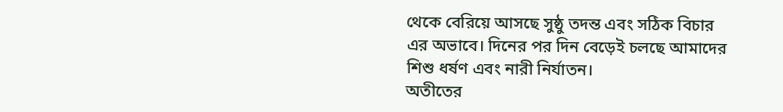থেকে বেরিয়ে আসছে সুষ্ঠু তদন্ত এবং সঠিক বিচার এর অভাবে। দিনের পর দিন বেড়েই চলছে আমাদের শিশু ধর্ষণ এবং নারী নির্যাতন।
অতীতের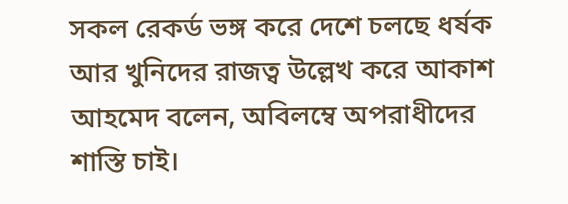সকল রেকর্ড ভঙ্গ করে দেশে চলছে ধর্ষক আর খুনিদের রাজত্ব উল্লেখ করে আকাশ আহমেদ বলেন, অবিলম্বে অপরাধীদের শাস্তি চাই।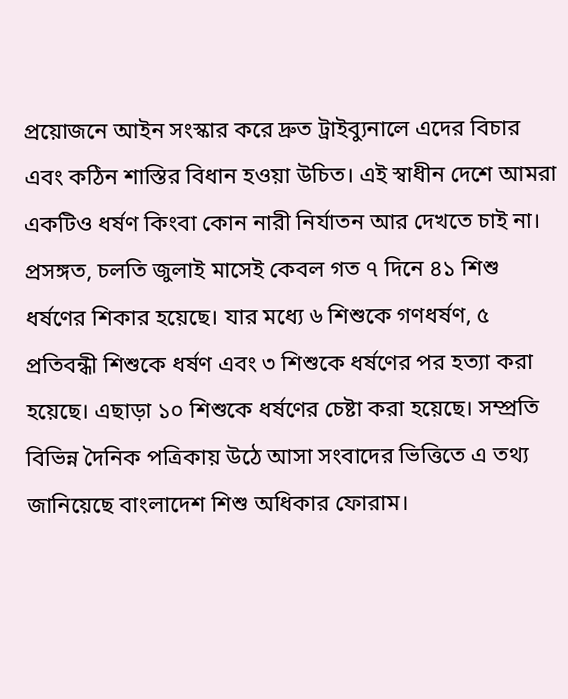প্রয়োজনে আইন সংস্কার করে দ্রুত ট্রাইব্যুনালে এদের বিচার এবং কঠিন শাস্তির বিধান হওয়া উচিত। এই স্বাধীন দেশে আমরা একটিও ধর্ষণ কিংবা কোন নারী নির্যাতন আর দেখতে চাই না।
প্রসঙ্গত, চলতি জুলাই মাসেই কেবল গত ৭ দিনে ৪১ শিশু ধর্ষণের শিকার হয়েছে। যার মধ্যে ৬ শিশুকে গণধর্ষণ, ৫ প্রতিবন্ধী শিশুকে ধর্ষণ এবং ৩ শিশুকে ধর্ষণের পর হত্যা করা হয়েছে। এছাড়া ১০ শিশুকে ধর্ষণের চেষ্টা করা হয়েছে। সম্প্রতি বিভিন্ন দৈনিক পত্রিকায় উঠে আসা সংবাদের ভিত্তিতে এ তথ্য জানিয়েছে বাংলাদেশ শিশু অধিকার ফোরাম।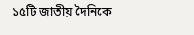১৫টি জাতীয় দৈনিকে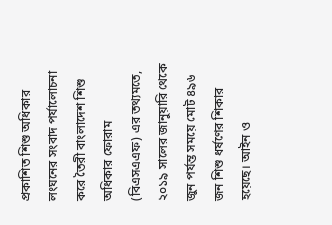প্রকাশিত শিশু অধিকার লংঘনের সংবাদ পর্যালোচনা করে তৈরী বাংলাদেশ শিশু অধিকার ফোরাম (বিএসএএফ) এর তথ্যমতে, ২০১৯ সালের জানুয়ারি থেকে জুন পর্যন্ত সময়ে মোট ৪৯৬ জন শিশু ধর্ষণের শিকার হয়েছে। আইন ও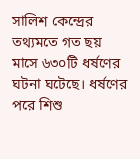সালিশ কেন্দ্রের তথ্যমতে গত ছয় মাসে ৬৩০টি ধর্ষণের ঘটনা ঘটেছে। ধর্ষণের পরে শিশু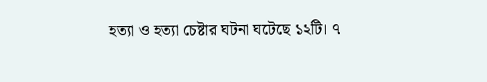হত্যা ও হত্যা চেষ্টার ঘটনা ঘটেছে ১২টি। ৭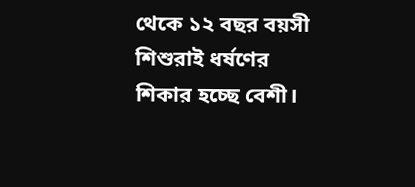থেকে ১২ বছর বয়সী শিশুরাই ধর্ষণের শিকার হচ্ছে বেশী।